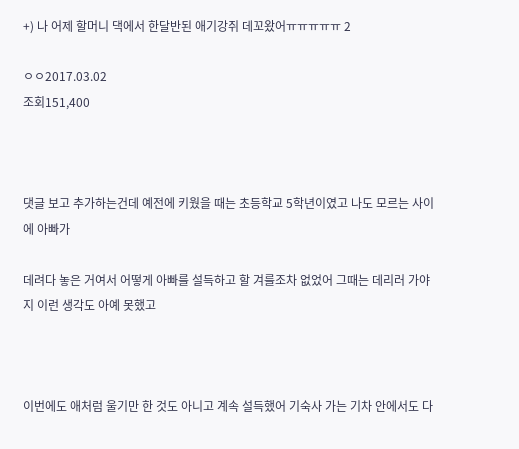+) 나 어제 할머니 댁에서 한달반된 애기강쥐 데꼬왔어ㅠㅠㅠㅠㅠ 2

ㅇㅇ2017.03.02
조회151,400



댓글 보고 추가하는건데 예전에 키웠을 때는 초등학교 5학년이였고 나도 모르는 사이에 아빠가

데려다 놓은 거여서 어떻게 아빠를 설득하고 할 겨를조차 없었어 그때는 데리러 가야지 이런 생각도 아예 못했고



이번에도 애처럼 울기만 한 것도 아니고 계속 설득했어 기숙사 가는 기차 안에서도 다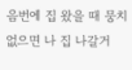음번에 집 왔을 때 뭉치 없으면 나 집 나갈거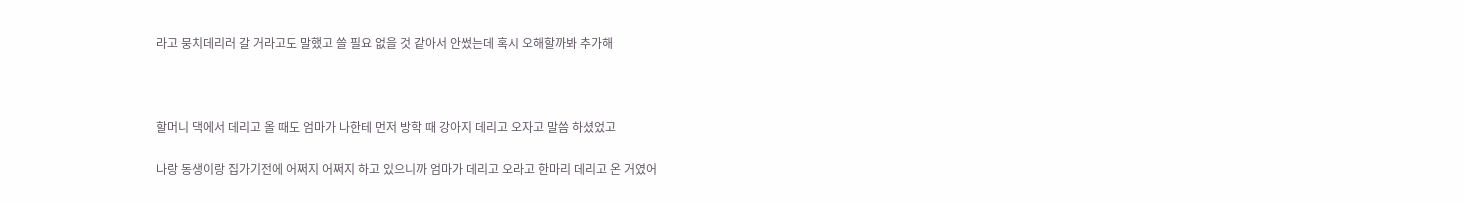라고 뭉치데리러 갈 거라고도 말했고 쓸 필요 없을 것 같아서 안썼는데 혹시 오해할까봐 추가해



할머니 댁에서 데리고 올 때도 엄마가 나한테 먼저 방학 때 강아지 데리고 오자고 말씀 하셨었고

나랑 동생이랑 집가기전에 어쩌지 어쩌지 하고 있으니까 엄마가 데리고 오라고 한마리 데리고 온 거였어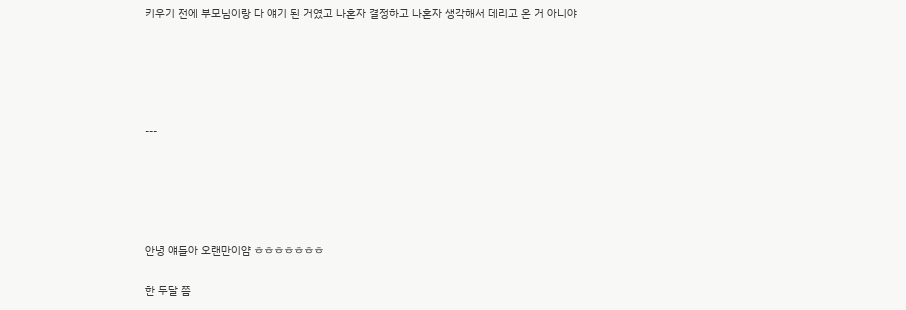키우기 전에 부모님이랑 다 얘기 된 거였고 나혼자 결정하고 나혼자 생각해서 데리고 온 거 아니야





---





안녕 얘들아 오랜만이얌 ㅎㅎㅎㅎㅎㅎㅎ

한 두달 쯤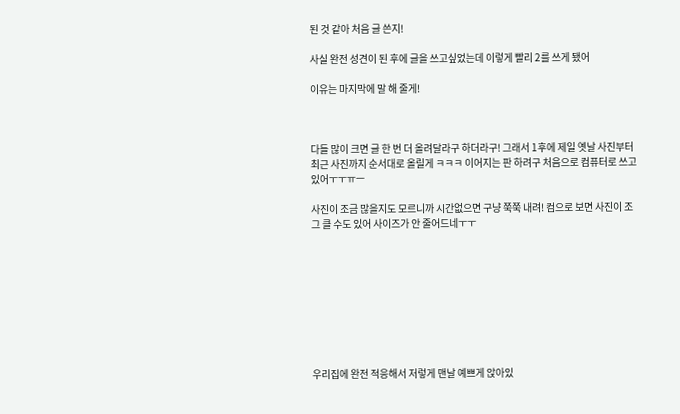된 것 같아 처음 글 쓴지!

사실 완전 성견이 된 후에 글을 쓰고싶었는데 이렇게 빨리 2를 쓰게 됐어

이유는 마지막에 말 해 줄게!



다들 많이 크면 글 한 번 더 올려달라구 하더라구! 그래서 1후에 제일 옛날 사진부터 최근 사진까지 순서대로 올릴게 ㅋㅋㅋ 이어지는 판 하려구 처음으로 컴퓨터로 쓰고있어ㅜㅜㅠㅡ

사진이 조금 많을지도 모르니까 시간없으면 구냥 쭉쭉 내려! 컴으로 보면 사진이 조그 클 수도 있어 사이즈가 안 줄어드네ㅜㅜ









우리집에 완전 적응해서 저렇게 맨날 예쁘게 앉아있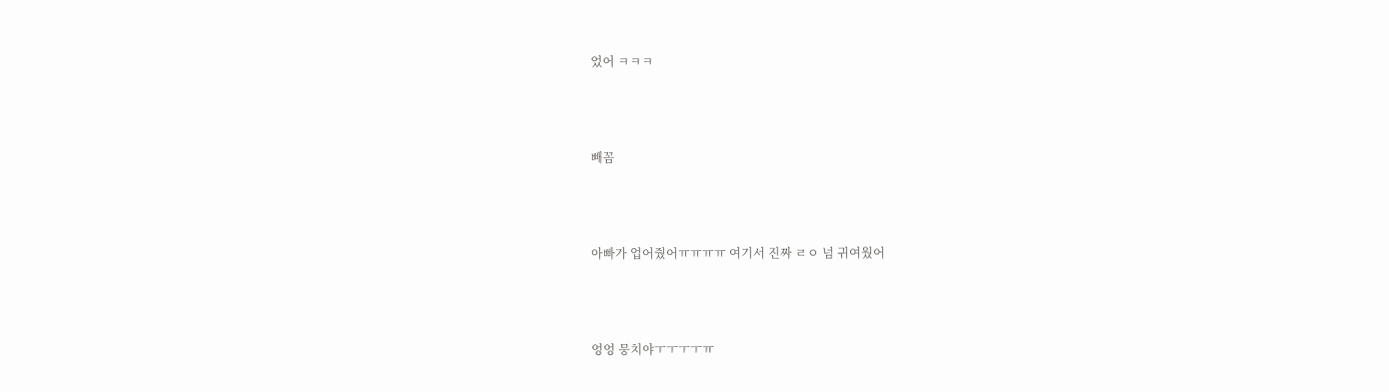었어 ㅋㅋㅋ





빼꼼





아빠가 업어줬어ㅠㅠㅠㅠ 여기서 진짜 ㄹㅇ 넘 귀여웠어





엉엉 뭉치야ㅜㅜㅜㅜㅠ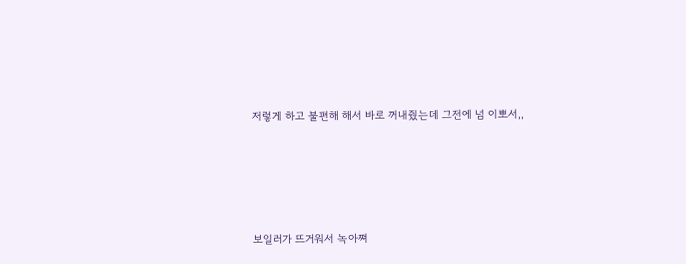저렇게 하고 불편해 해서 바로 꺼내줬는데 그전에 넘 이뽀서,,





보일러가 뜨거워서 녹아쪄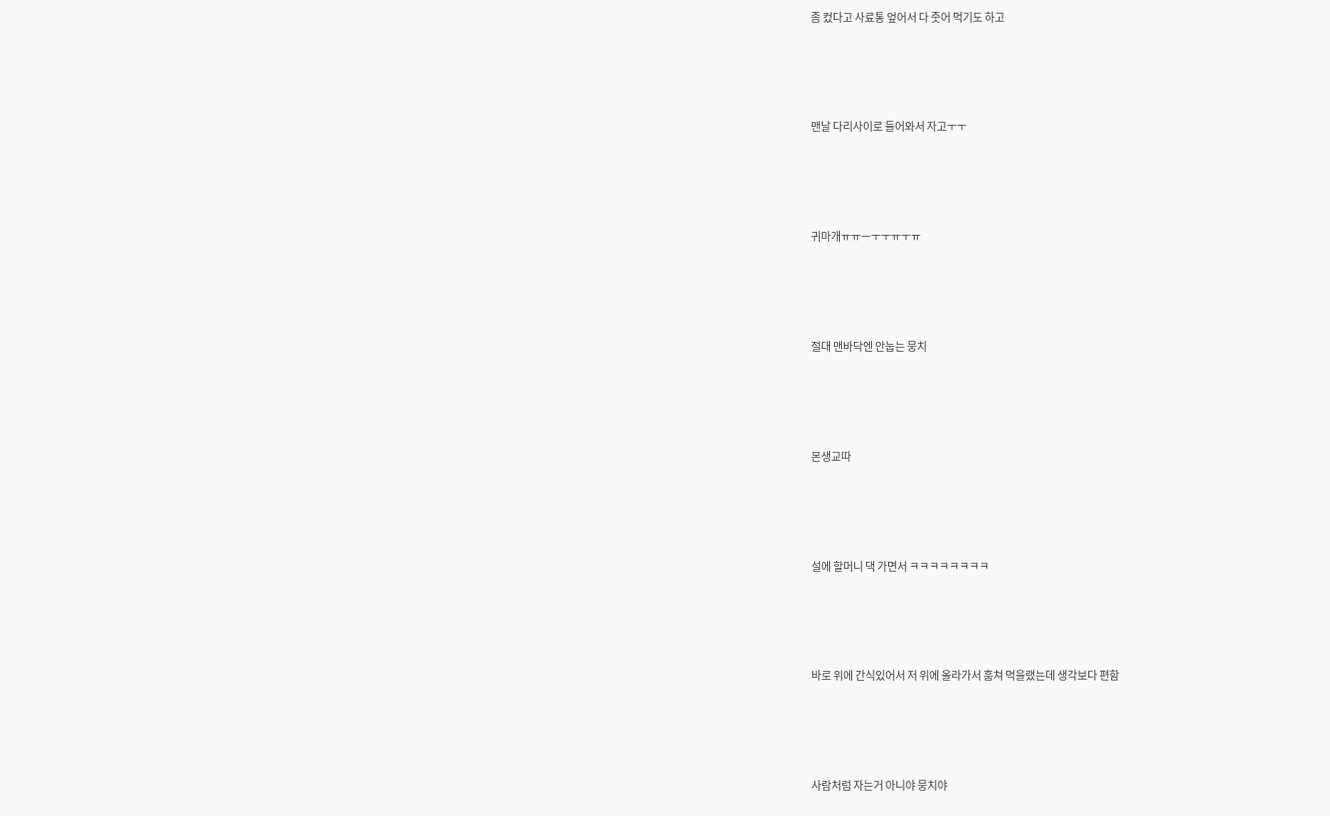좀 컸다고 사료통 엎어서 다 줏어 먹기도 하고





맨날 다리사이로 들어와서 자고ㅜㅜ





귀마개ㅠㅠㅡㅜㅜㅠㅜㅠ





절대 맨바닥엔 안눕는 뭉치





몬생교따





설에 할머니 댁 가면서 ㅋㅋㅋㅋㅋㅋㅋㅋ





바로 위에 간식있어서 저 위에 올라가서 훔쳐 먹을랬는데 생각보다 편함





사람처럼 자는거 아니야 뭉치야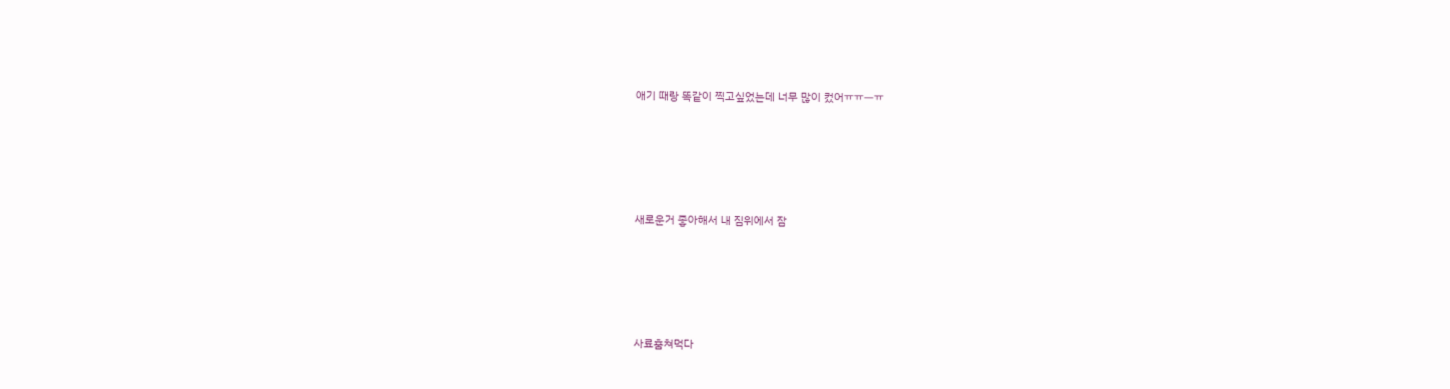애기 때랑 똑같이 찍고싶었는데 너무 많이 컸어ㅠㅠㅡㅠ





새로운거 좋아해서 내 짐위에서 잠





사료훔쳐먹다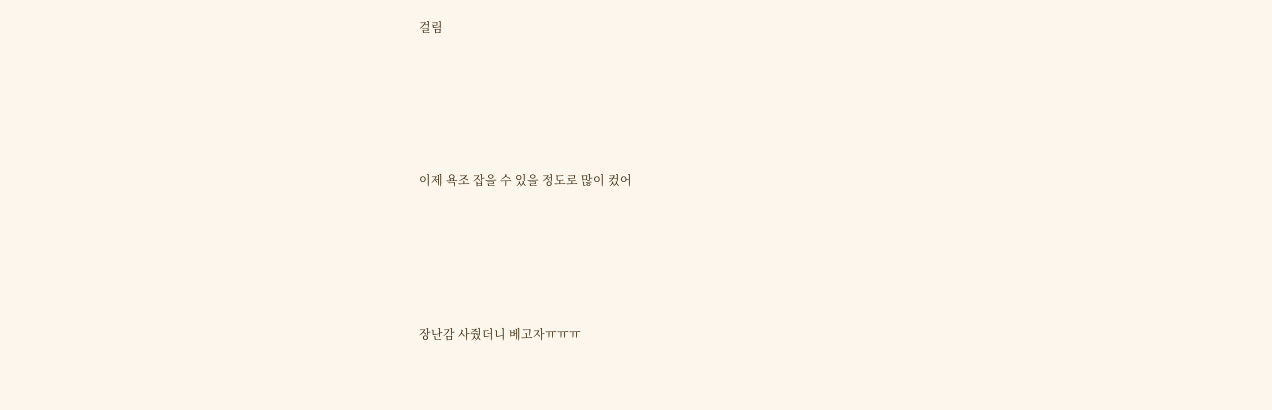걸림





이제 욕조 잡을 수 있을 정도로 많이 컸어





장난감 사줬더니 베고자ㅠㅠㅠ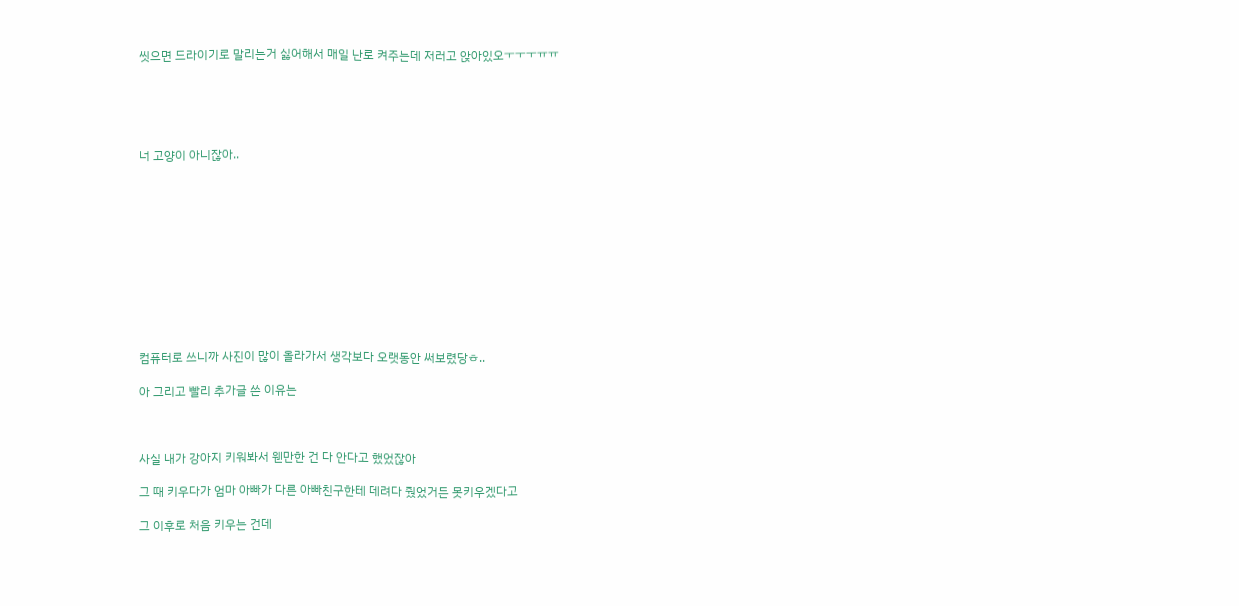씻으면 드라이기로 말리는거 싫어해서 매일 난로 켜주는데 저러고 앉아있오ㅜㅜㅜㅠㅠ





너 고양이 아니잖아..











컴퓨터로 쓰니까 사진이 많이 올라가서 생각보다 오랫동안 써보렸당ㅎ..

아 그리고 빨리 추가글 쓴 이유는



사실 내가 강아지 키워봐서 웬만한 건 다 안다고 했었잖아

그 때 키우다가 엄마 아빠가 다른 아빠친구한테 데려다 줬었거든 못키우겠다고

그 이후로 처음 키우는 건데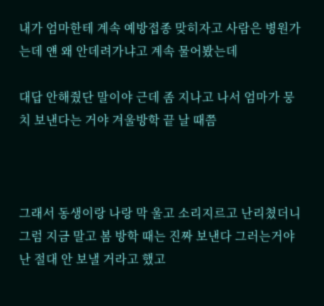내가 엄마한테 계속 예방접종 맞히자고 사람은 병원가는데 얜 왜 안데려가냐고 계속 물어봤는데

대답 안해줬단 말이야 근데 좀 지나고 나서 엄마가 뭉치 보낸다는 거야 겨울방학 끝 날 때쯤



그래서 동생이랑 나랑 막 울고 소리지르고 난리쳤더니 그럼 지금 말고 봄 방학 때는 진짜 보낸다 그러는거야 난 절대 안 보낼 거라고 했고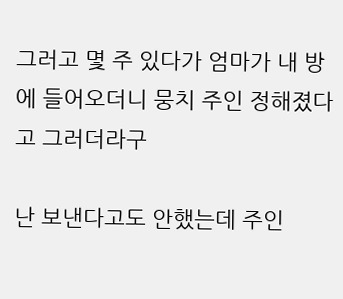그러고 몇 주 있다가 엄마가 내 방에 들어오더니 뭉치 주인 정해졌다고 그러더라구

난 보낸다고도 안했는데 주인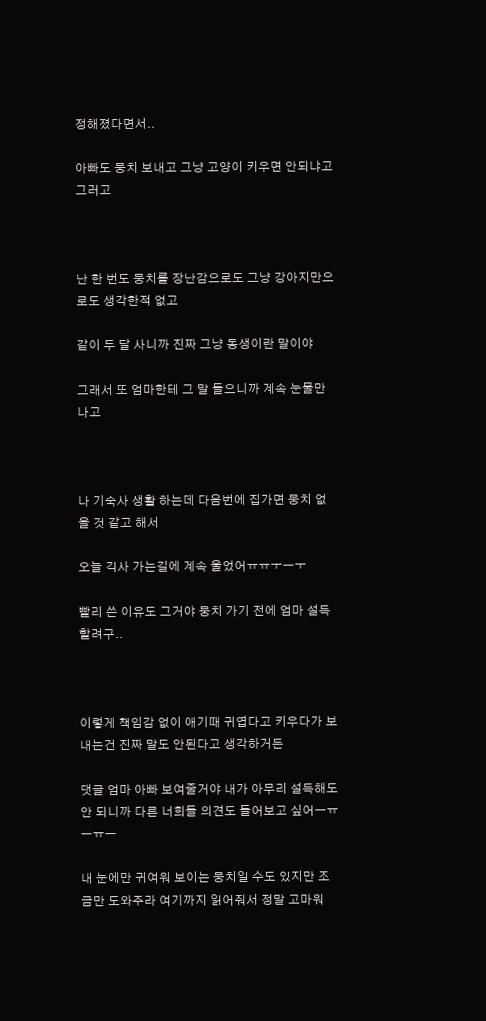정해졌다면서..

아빠도 뭉치 보내고 그냥 고양이 키우면 안되냐고 그러고



난 한 번도 뭉치를 장난감으로도 그냥 강아지만으로도 생각한적 없고

같이 두 달 사니까 진짜 그냥 동생이란 말이야

그래서 또 엄마한테 그 말 들으니까 계속 눈물만 나고



나 기숙사 생활 하는데 다음번에 집가면 뭉치 없을 것 같고 해서

오늘 긱사 가는길에 계속 울었어ㅠㅠㅜㅡㅜ

빨리 쓴 이유도 그거야 뭉치 가기 전에 엄마 설득할려구..



이렇게 책임감 없이 애기때 귀엽다고 키우다가 보내는건 진짜 말도 안된다고 생각하거든

댓글 엄마 아빠 보여줄거야 내가 아무리 설득해도 안 되니까 다른 너희들 의견도 들어보고 싶어ㅡㅠㅡㅠㅡ

내 눈에만 귀여워 보이는 뭉치일 수도 있지만 조금만 도와주라 여기까지 읽어줘서 정말 고마워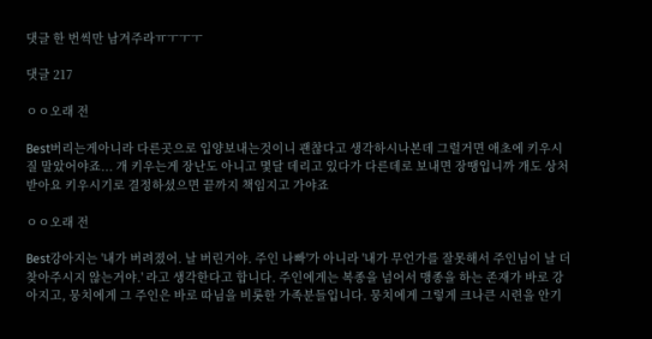댓글 한 번씩만 남겨주라ㅠㅜㅜㅜ

댓글 217

ㅇㅇ오래 전

Best버리는게아니라 다른곳으로 입양보내는것이니 괜찮다고 생각하시나본데 그럴거면 애초에 키우시질 말았어야죠... 개 키우는게 장난도 아니고 몇달 데리고 있다가 다른데로 보내면 장땡입니까 개도 상처받아요 키우시기로 결정하셨으면 끝까지 책임지고 가야죠

ㅇㅇ오래 전

Best강아지는 '내가 버려졌어. 날 버린거야. 주인 나빠'가 아니라 '내가 무언가를 잘못해서 주인님이 날 더 찾아주시지 않는거야.' 라고 생각한다고 합니다. 주인에게는 복종을 넘어서 맹종을 하는 존재가 바로 강아지고, 뭉치에게 그 주인은 바로 따님을 비롯한 가족분들입니다. 뭉치에게 그렇게 크나큰 시련을 안기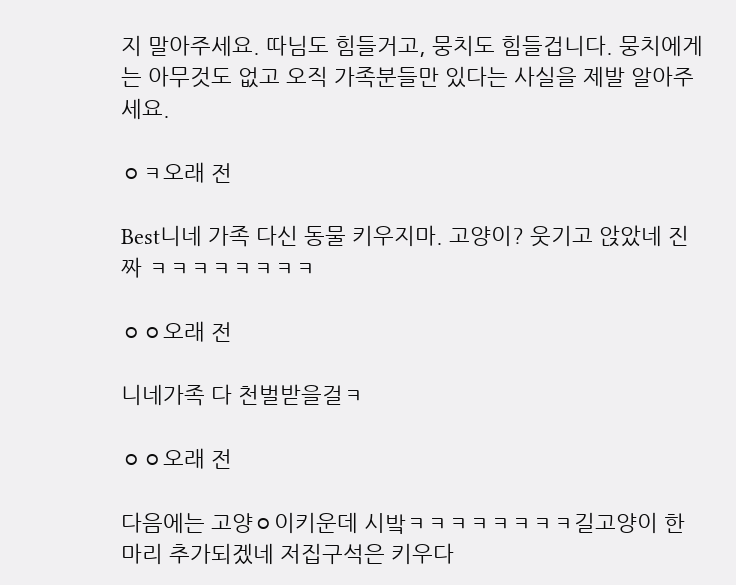지 말아주세요. 따님도 힘들거고, 뭉치도 힘들겁니다. 뭉치에게는 아무것도 없고 오직 가족분들만 있다는 사실을 제발 알아주세요.

ㅇㅋ오래 전

Best니네 가족 다신 동물 키우지마. 고양이? 웃기고 앉았네 진짜 ㅋㅋㅋㅋㅋㅋㅋㅋ

ㅇㅇ오래 전

니네가족 다 천벌받을걸ㅋ

ㅇㅇ오래 전

다음에는 고양ㅇ이키운데 시밬ㅋㅋㅋㅋㅋㅋㅋㅋ길고양이 한마리 추가되겠네 저집구석은 키우다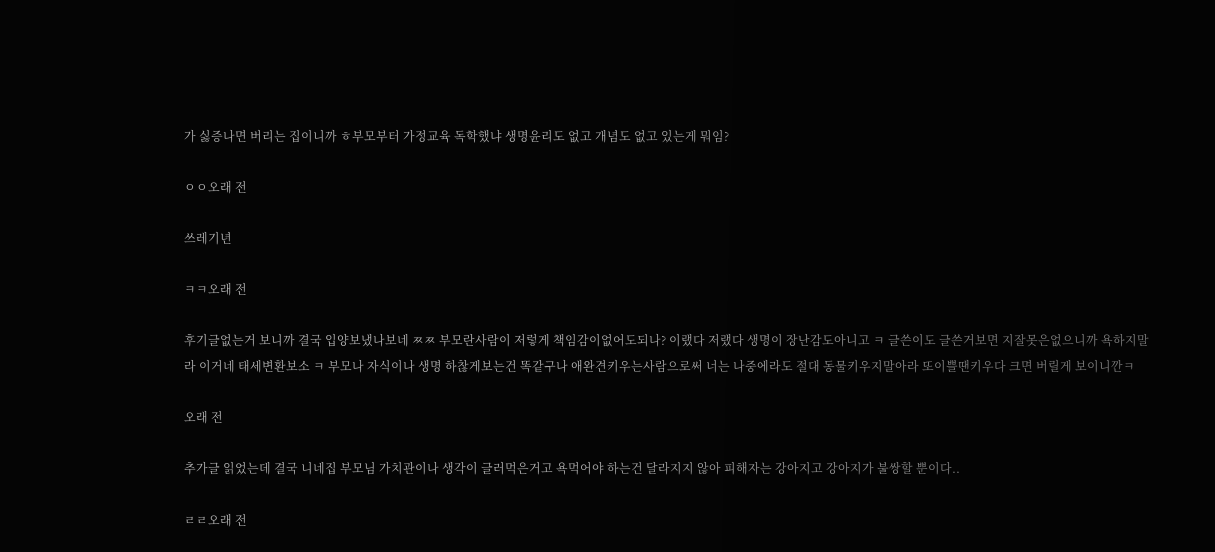가 싫증나면 버리는 집이니까 ㅎ부모부터 가정교육 독학했냐 생명윤리도 없고 개념도 없고 있는게 뭐임?

ㅇㅇ오래 전

쓰레기년

ㅋㅋ오래 전

후기글없는거 보니까 결국 입양보냈나보네 ㅉㅉ 부모란사람이 저렇게 책임감이없어도되나? 이랬다 저랬다 생명이 장난감도아니고 ㅋ 글쓴이도 글쓴거보면 지잘못은없으니까 욕하지말라 이거네 태세변환보소 ㅋ 부모나 자식이나 생명 하찮게보는건 똑같구나 애완견키우는사람으로써 너는 나중에라도 절대 동물키우지말아라 또이쁠땐키우다 크면 버릴게 보이니깐ㅋ

오래 전

추가글 읽었는데 결국 니네집 부모님 가치관이나 생각이 글러먹은거고 욕먹어야 하는건 달라지지 않아 피해자는 강아지고 강아지가 불쌍할 뿐이다..

ㄹㄹ오래 전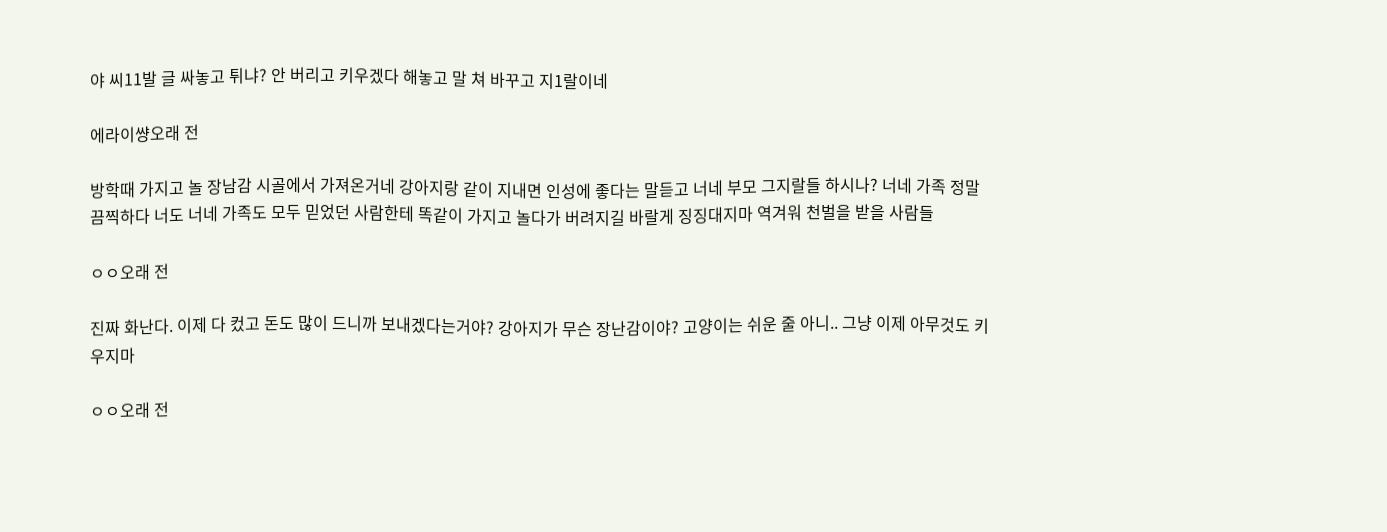야 씨11발 글 싸놓고 튀냐? 안 버리고 키우겠다 해놓고 말 쳐 바꾸고 지1랄이네

에라이썅오래 전

방학때 가지고 놀 장남감 시골에서 가져온거네 강아지랑 같이 지내면 인성에 좋다는 말듣고 너네 부모 그지랄들 하시나? 너네 가족 정말 끔찍하다 너도 너네 가족도 모두 믿었던 사람한테 똑같이 가지고 놀다가 버려지길 바랄게 징징대지마 역겨워 천벌을 받을 사람들

ㅇㅇ오래 전

진짜 화난다. 이제 다 컸고 돈도 많이 드니까 보내겠다는거야? 강아지가 무슨 장난감이야? 고양이는 쉬운 줄 아니.. 그냥 이제 아무것도 키우지마

ㅇㅇ오래 전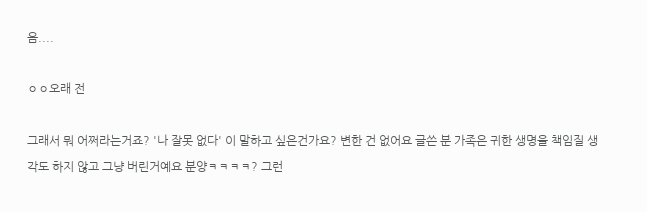음....

ㅇㅇ오래 전

그래서 뭐 어쩌라는거죠? '나 잘못 없다' 이 말하고 싶은건가요? 변한 건 없어요 글쓴 분 가족은 귀한 생명을 책임질 생각도 하지 않고 그냥 버린거예요 분양ㅋㅋㅋㅋ? 그런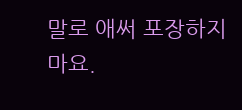말로 애써 포장하지 마요.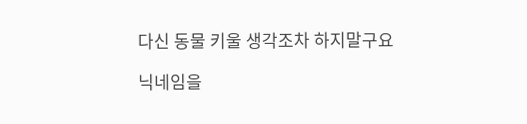다신 동물 키울 생각조차 하지말구요

닉네임을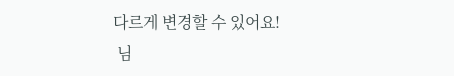다르게 변경할 수 있어요!
 님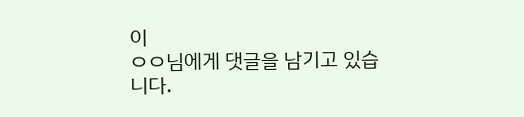이
ㅇㅇ님에게 댓글을 남기고 있습니다.